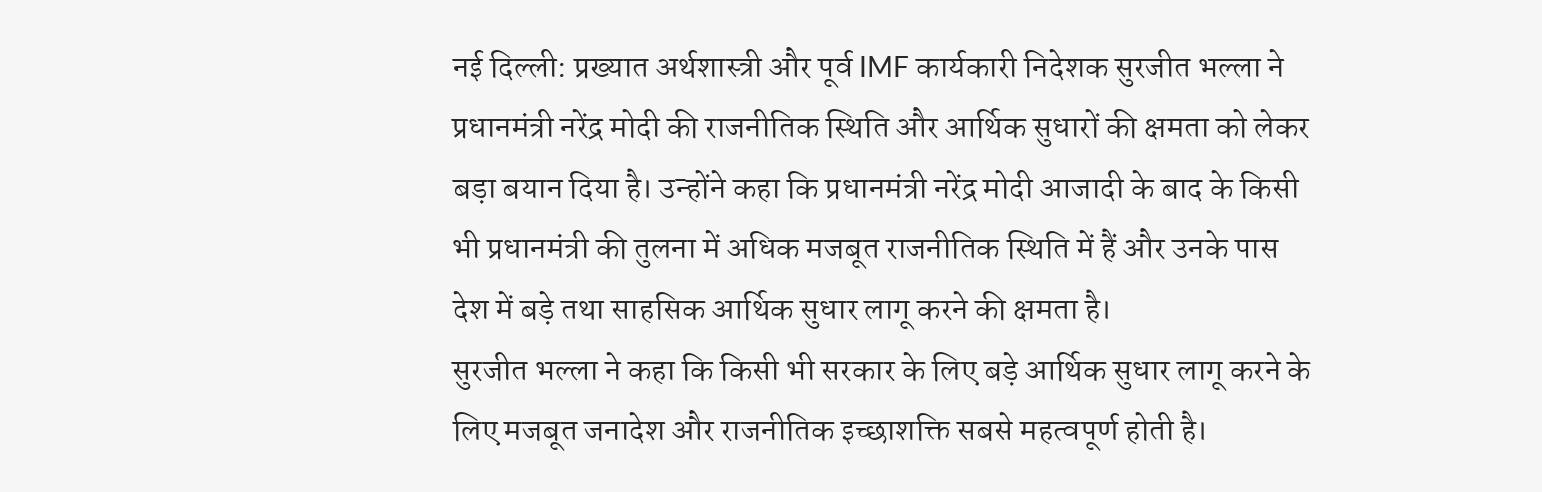नई दिल्ली: प्रख्यात अर्थशास्त्री और पूर्व IMF कार्यकारी निदेशक सुरजीत भल्ला ने प्रधानमंत्री नरेंद्र मोदी की राजनीतिक स्थिति और आर्थिक सुधारों की क्षमता को लेकर बड़ा बयान दिया है। उन्होंने कहा कि प्रधानमंत्री नरेंद्र मोदी आजादी के बाद के किसी भी प्रधानमंत्री की तुलना में अधिक मजबूत राजनीतिक स्थिति में हैं और उनके पास देश में बड़े तथा साहसिक आर्थिक सुधार लागू करने की क्षमता है।
सुरजीत भल्ला ने कहा कि किसी भी सरकार के लिए बड़े आर्थिक सुधार लागू करने के लिए मजबूत जनादेश और राजनीतिक इच्छाशक्ति सबसे महत्वपूर्ण होती है।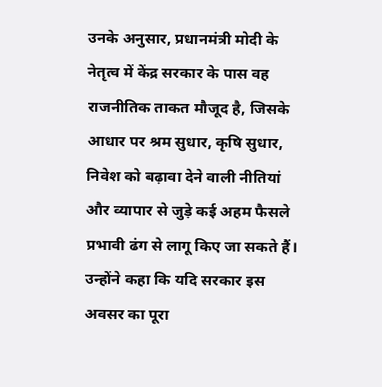उनके अनुसार, प्रधानमंत्री मोदी के नेतृत्व में केंद्र सरकार के पास वह राजनीतिक ताकत मौजूद है, जिसके आधार पर श्रम सुधार, कृषि सुधार, निवेश को बढ़ावा देने वाली नीतियां और व्यापार से जुड़े कई अहम फैसले प्रभावी ढंग से लागू किए जा सकते हैं। उन्होंने कहा कि यदि सरकार इस अवसर का पूरा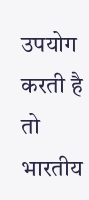उपयोग करती है तो भारतीय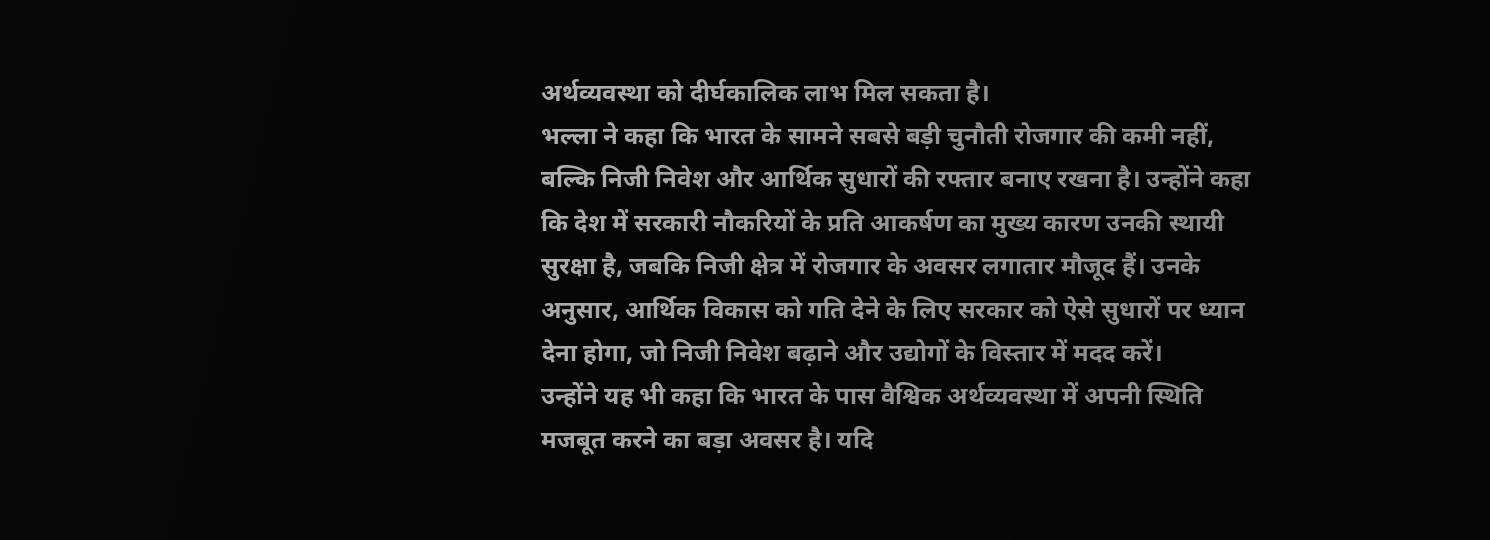अर्थव्यवस्था को दीर्घकालिक लाभ मिल सकता है।
भल्ला ने कहा कि भारत के सामने सबसे बड़ी चुनौती रोजगार की कमी नहीं, बल्कि निजी निवेश और आर्थिक सुधारों की रफ्तार बनाए रखना है। उन्होंने कहा कि देश में सरकारी नौकरियों के प्रति आकर्षण का मुख्य कारण उनकी स्थायी सुरक्षा है, जबकि निजी क्षेत्र में रोजगार के अवसर लगातार मौजूद हैं। उनके अनुसार, आर्थिक विकास को गति देने के लिए सरकार को ऐसे सुधारों पर ध्यान देना होगा, जो निजी निवेश बढ़ाने और उद्योगों के विस्तार में मदद करें।
उन्होंने यह भी कहा कि भारत के पास वैश्विक अर्थव्यवस्था में अपनी स्थिति मजबूत करने का बड़ा अवसर है। यदि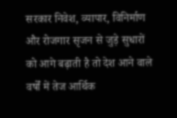सरकार निवेश, व्यापार, विनिर्माण और रोजगार सृजन से जुड़े सुधारों को आगे बढ़ाती है तो देश आने वाले वर्षों में तेज आर्थिक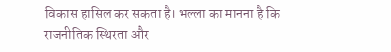विकास हासिल कर सकता है। भल्ला का मानना है कि राजनीतिक स्थिरता और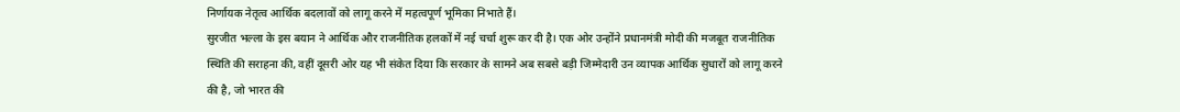निर्णायक नेतृत्व आर्थिक बदलावों को लागू करने में महत्वपूर्ण भूमिका निभाते हैं।
सुरजीत भल्ला के इस बयान ने आर्थिक और राजनीतिक हलकों में नई चर्चा शुरू कर दी है। एक ओर उन्होंने प्रधानमंत्री मोदी की मजबूत राजनीतिक स्थिति की सराहना की, वहीं दूसरी ओर यह भी संकेत दिया कि सरकार के सामने अब सबसे बड़ी जिम्मेदारी उन व्यापक आर्थिक सुधारों को लागू करने की है, जो भारत की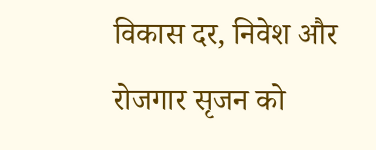विकास दर, निवेश और रोजगार सृजन को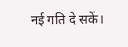नई गति दे सकें।